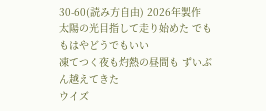30-60(読み方自由) 2026年製作
太陽の光目指して走り始めた でももはやどうでもいい
凍てつく夜も灼熱の昼間も ずいぶん越えてきた
ウイズ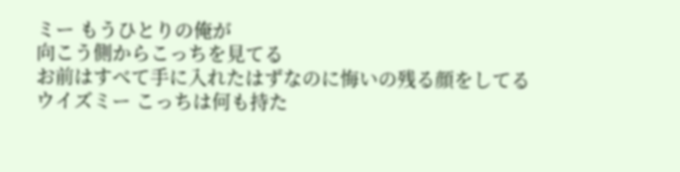ミー もうひとりの俺が
向こう側からこっちを見てる
お前はすべて手に入れたはずなのに悔いの残る顔をしてる
ウイズミー こっちは何も持た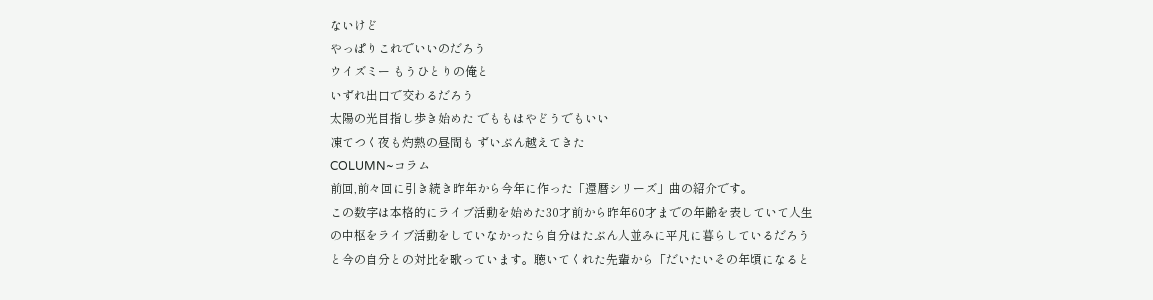ないけど
やっぱりこれでいいのだろう
ウイズミー もうひとりの俺と
いずれ出口で交わるだろう
太陽の光目指し歩き始めた でももはやどうでもいい
凍てつく夜も灼熱の昼間も ずいぶん越えてきた
COLUMN~コラム
前回,前々回に引き続き昨年から今年に作った「還暦シリーズ」曲の紹介です。
この数字は本格的にライブ活動を始めた30才前から昨年60才までの年齢を表していて人生の中枢をライブ活動をしていなかったら自分はたぶん人並みに平凡に暮らしているだろうと今の自分との対比を歌っています。聴いてくれた先輩から「だいたいその年頃になると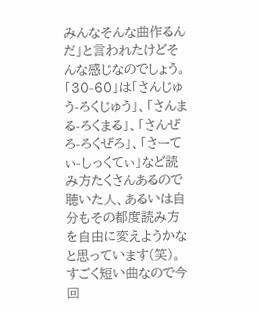みんなそんな曲作るんだ」と言われたけどそんな感じなのでしょう。
「30-60」は「さんじゅう-ろくじゅう」、「さんまる-ろくまる」、「さんぜろ-ろくぜろ」、「さーてぃ-しっくてぃ」など読み方たくさんあるので聴いた人、あるいは自分もその都度読み方を自由に変えようかなと思っています(笑)。
すごく短い曲なので今回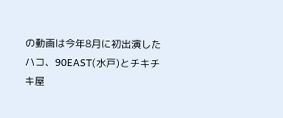の動画は今年8月に初出演したハコ、90EAST(水戸)とチキチキ屋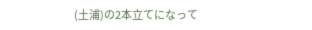(土浦)の2本立てになって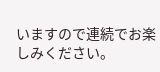いますので連続でお楽しみください。